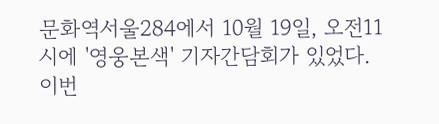문화역서울284에서 10월 19일, 오전11시에 '영웅본색' 기자간담회가 있었다. 이번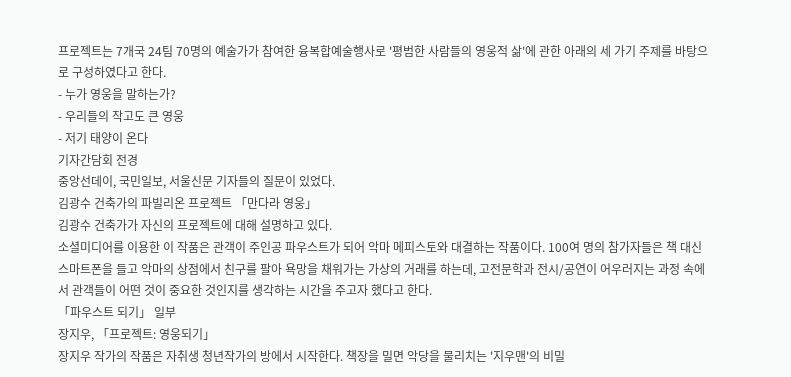프로젝트는 7개국 24팀 70명의 예술가가 참여한 융복합예술행사로 '평범한 사람들의 영웅적 삶'에 관한 아래의 세 가기 주제를 바탕으로 구성하였다고 한다.
- 누가 영웅을 말하는가?
- 우리들의 작고도 큰 영웅
- 저기 태양이 온다
기자간담회 전경
중앙선데이, 국민일보, 서울신문 기자들의 질문이 있었다.
김광수 건축가의 파빌리온 프로젝트 「만다라 영웅」
김광수 건축가가 자신의 프로젝트에 대해 설명하고 있다.
소셜미디어를 이용한 이 작품은 관객이 주인공 파우스트가 되어 악마 메피스토와 대결하는 작품이다. 100여 명의 참가자들은 책 대신 스마트폰을 들고 악마의 상점에서 친구를 팔아 욕망을 채워가는 가상의 거래를 하는데, 고전문학과 전시/공연이 어우러지는 과정 속에서 관객들이 어떤 것이 중요한 것인지를 생각하는 시간을 주고자 했다고 한다.
「파우스트 되기」 일부
장지우, 「프로젝트: 영웅되기」
장지우 작가의 작품은 자취생 청년작가의 방에서 시작한다. 책장을 밀면 악당을 물리치는 '지우맨'의 비밀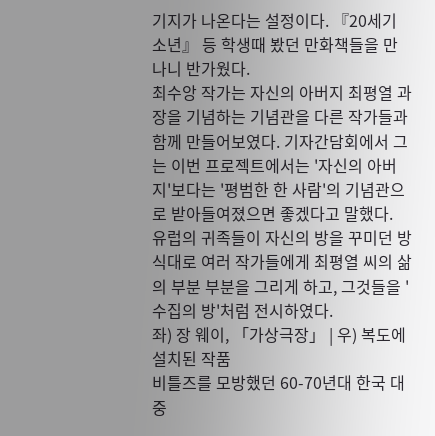기지가 나온다는 설정이다. 『20세기 소년』 등 학생때 봤던 만화책들을 만나니 반가웠다.
최수앙 작가는 자신의 아버지 최평열 과장을 기념하는 기념관을 다른 작가들과 함께 만들어보였다. 기자간담회에서 그는 이번 프로젝트에서는 '자신의 아버지'보다는 '평범한 한 사람'의 기념관으로 받아들여졌으면 좋겠다고 말했다.
유럽의 귀족들이 자신의 방을 꾸미던 방식대로 여러 작가들에게 최평열 씨의 삶의 부분 부분을 그리게 하고, 그것들을 '수집의 방'처럼 전시하였다.
좌) 장 웨이, 「가상극장」 | 우) 복도에 설치된 작품
비틀즈를 모방했던 60-70년대 한국 대중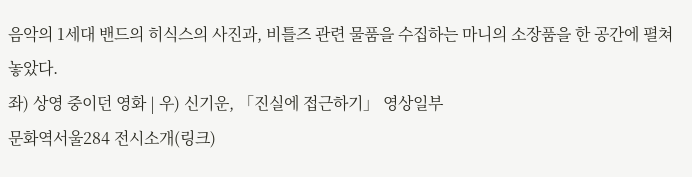음악의 1세대 밴드의 히식스의 사진과, 비틀즈 관련 물품을 수집하는 마니의 소장품을 한 공간에 펼쳐놓았다.
좌) 상영 중이던 영화 | 우) 신기운, 「진실에 접근하기」 영상일부
문화역서울284 전시소개(링크)